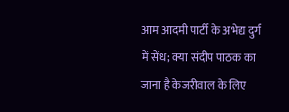आम आदमी पार्टी के अभेद्य दुर्ग में सेंध; क्या संदीप पाठक का जाना है केजरीवाल के लिए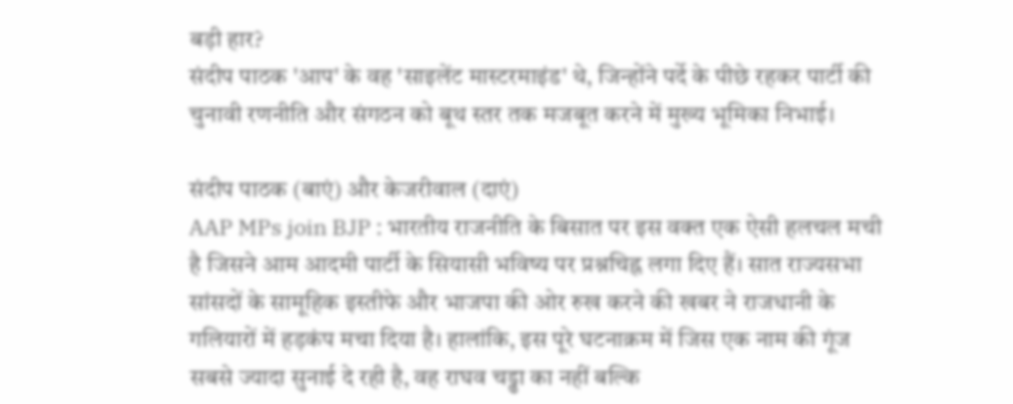बड़ी हार?
संदीप पाठक 'आप' के वह 'साइलेंट मास्टरमाइंड' थे, जिन्होंने पर्दे के पीछे रहकर पार्टी की चुनावी रणनीति और संगठन को बूथ स्तर तक मजबूत करने में मुख्य भूमिका निभाई।

संदीप पाठक (बाएं) और केजरीवाल (दाएं)
AAP MPs join BJP : भारतीय राजनीति के बिसात पर इस वक्त एक ऐसी हलचल मची है जिसने आम आदमी पार्टी के सियासी भविष्य पर प्रश्नचिह्न लगा दिए हैं। सात राज्यसभा सांसदों के सामूहिक इस्तीफे और भाजपा की ओर रुख करने की खबर ने राजधानी के गलियारों में हड़कंप मचा दिया है। हालांकि, इस पूरे घटनाक्रम में जिस एक नाम की गूंज सबसे ज्यादा सुनाई दे रही है, वह राघव चड्ढा का नहीं बल्कि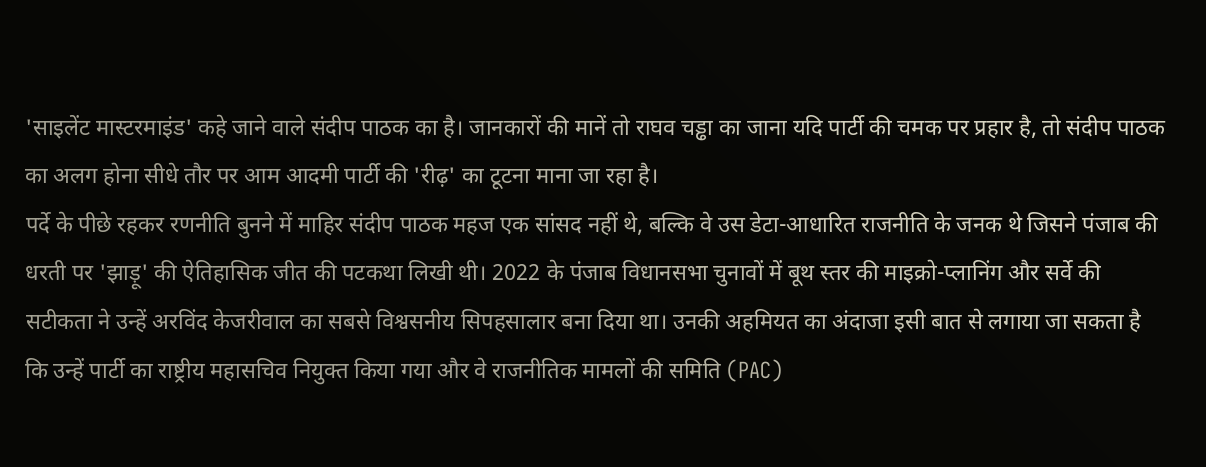'साइलेंट मास्टरमाइंड' कहे जाने वाले संदीप पाठक का है। जानकारों की मानें तो राघव चड्ढा का जाना यदि पार्टी की चमक पर प्रहार है, तो संदीप पाठक का अलग होना सीधे तौर पर आम आदमी पार्टी की 'रीढ़' का टूटना माना जा रहा है।
पर्दे के पीछे रहकर रणनीति बुनने में माहिर संदीप पाठक महज एक सांसद नहीं थे, बल्कि वे उस डेटा-आधारित राजनीति के जनक थे जिसने पंजाब की धरती पर 'झाड़ू' की ऐतिहासिक जीत की पटकथा लिखी थी। 2022 के पंजाब विधानसभा चुनावों में बूथ स्तर की माइक्रो-प्लानिंग और सर्वे की सटीकता ने उन्हें अरविंद केजरीवाल का सबसे विश्वसनीय सिपहसालार बना दिया था। उनकी अहमियत का अंदाजा इसी बात से लगाया जा सकता है कि उन्हें पार्टी का राष्ट्रीय महासचिव नियुक्त किया गया और वे राजनीतिक मामलों की समिति (PAC)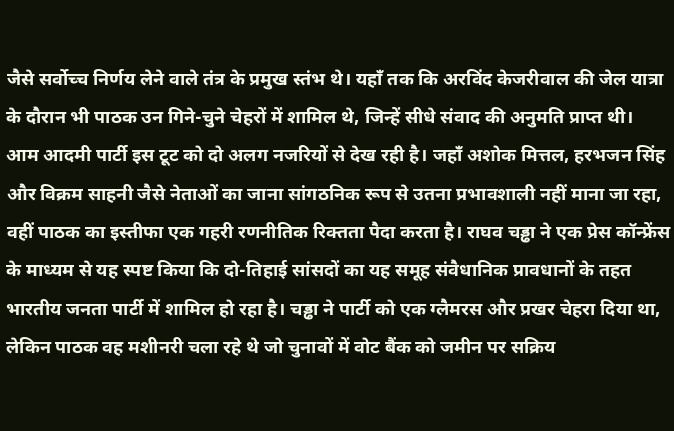जैसे सर्वोच्च निर्णय लेने वाले तंत्र के प्रमुख स्तंभ थे। यहाँ तक कि अरविंद केजरीवाल की जेल यात्रा के दौरान भी पाठक उन गिने-चुने चेहरों में शामिल थे, जिन्हें सीधे संवाद की अनुमति प्राप्त थी।
आम आदमी पार्टी इस टूट को दो अलग नजरियों से देख रही है। जहाँ अशोक मित्तल, हरभजन सिंह और विक्रम साहनी जैसे नेताओं का जाना सांगठनिक रूप से उतना प्रभावशाली नहीं माना जा रहा, वहीं पाठक का इस्तीफा एक गहरी रणनीतिक रिक्तता पैदा करता है। राघव चड्ढा ने एक प्रेस कॉन्फ्रेंस के माध्यम से यह स्पष्ट किया कि दो-तिहाई सांसदों का यह समूह संवैधानिक प्रावधानों के तहत भारतीय जनता पार्टी में शामिल हो रहा है। चड्ढा ने पार्टी को एक ग्लैमरस और प्रखर चेहरा दिया था, लेकिन पाठक वह मशीनरी चला रहे थे जो चुनावों में वोट बैंक को जमीन पर सक्रिय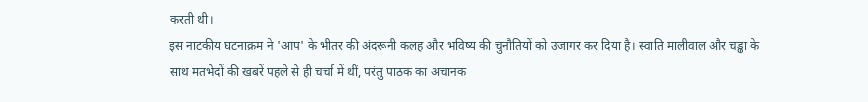करती थी।
इस नाटकीय घटनाक्रम ने 'आप' के भीतर की अंदरूनी कलह और भविष्य की चुनौतियों को उजागर कर दिया है। स्वाति मालीवाल और चड्ढा के साथ मतभेदों की खबरें पहले से ही चर्चा में थीं, परंतु पाठक का अचानक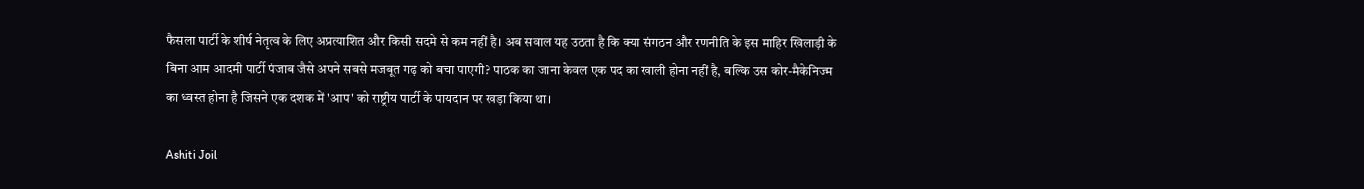फैसला पार्टी के शीर्ष नेतृत्व के लिए अप्रत्याशित और किसी सदमे से कम नहीं है। अब सवाल यह उठता है कि क्या संगठन और रणनीति के इस माहिर खिलाड़ी के बिना आम आदमी पार्टी पंजाब जैसे अपने सबसे मजबूत गढ़ को बचा पाएगी? पाठक का जाना केवल एक पद का खाली होना नहीं है, बल्कि उस कोर-मैकेनिज्म का ध्वस्त होना है जिसने एक दशक में 'आप' को राष्ट्रीय पार्टी के पायदान पर खड़ा किया था।

Ashiti Joil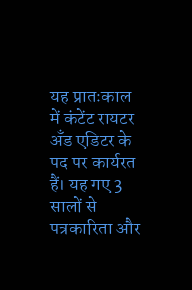यह प्रातःकाल में कंटेंट रायटर अँड एडिटर के पद पर कार्यरत हैं। यह गए 3 सालों से पत्रकारिता और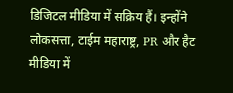डिजिटल मीडिया में सक्रिय हैं। इन्होंने लोकसत्ता, टाईम महाराष्ट्र, PR और हैट मीडिया में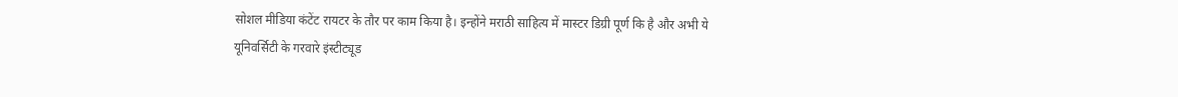सोशल मीडिया कंटेंट रायटर के तौर पर काम किया है। इन्होंने मराठी साहित्य में मास्टर डिग्री पूर्ण कि है और अभी ये यूनिवर्सिटी के गरवारे इंस्टीट्यूड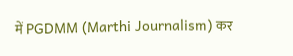में PGDMM (Marthi Journalism) कर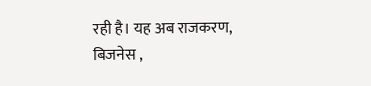रही है। यह अब राजकरण, बिजनेस ,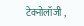टेक्नोलॉजी ,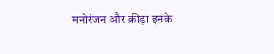मनोरंजन और क्रीड़ा इनके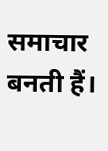समाचार बनती हैं।